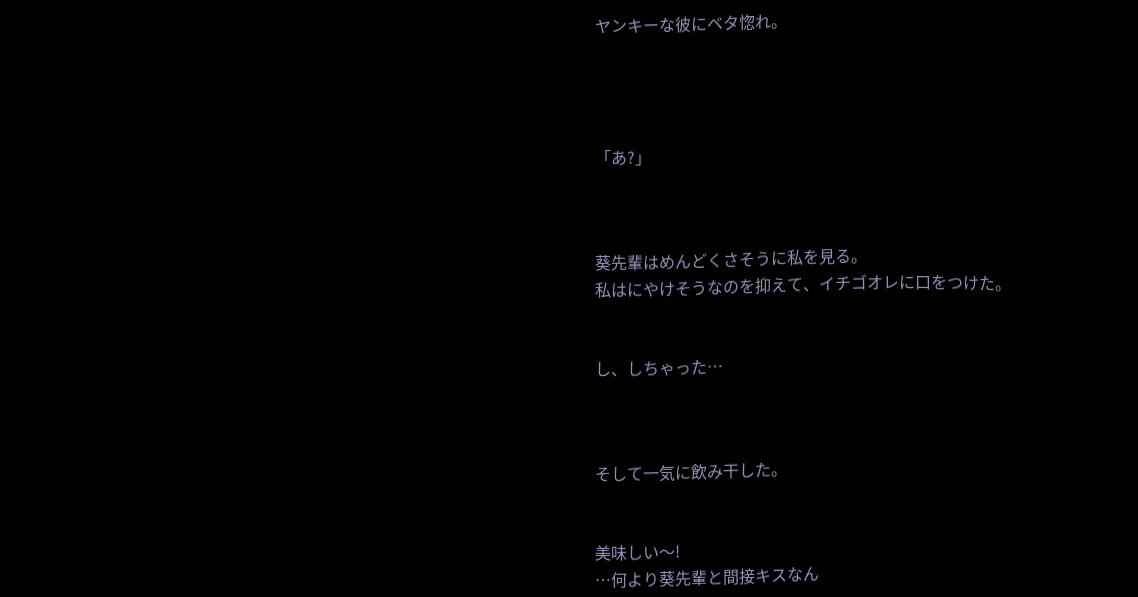ヤンキーな彼にベタ惚れ。




「あ?」



葵先輩はめんどくさそうに私を見る。
私はにやけそうなのを抑えて、イチゴオレに口をつけた。


し、しちゃった…



そして一気に飲み干した。


美味しい〜!
…何より葵先輩と間接キスなん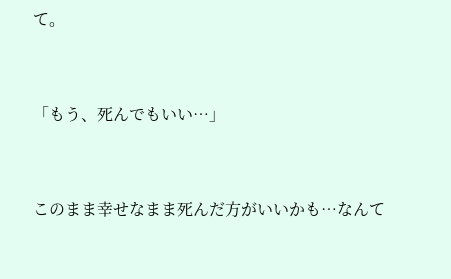て。




「もう、死んでもいい…」




このまま幸せなまま死んだ方がいいかも…なんて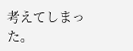考えてしまった。